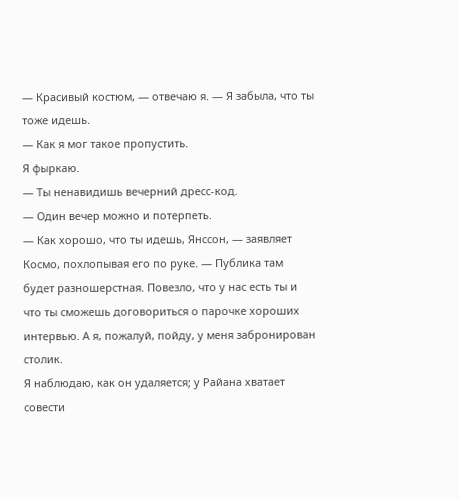— Красивый костюм, — отвечаю я. — Я забыла, что ты тоже идешь.
— Как я мог такое пропустить.
Я фыркаю.
— Ты ненавидишь вечерний дресс-код.
— Один вечер можно и потерпеть.
— Как хорошо, что ты идешь, Янссон, — заявляет Космо, похлопывая его по руке. — Публика там будет разношерстная. Повезло, что у нас есть ты и что ты сможешь договориться о парочке хороших интервью. А я, пожалуй, пойду, у меня забронирован столик.
Я наблюдаю, как он удаляется; у Райана хватает совести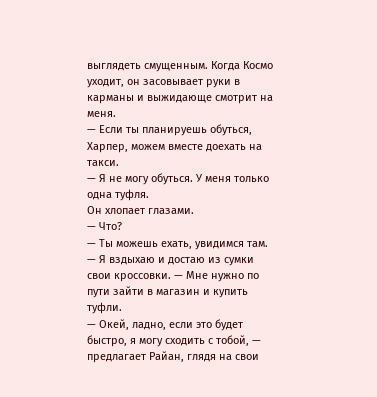выглядеть смущенным. Когда Космо уходит, он засовывает руки в карманы и выжидающе смотрит на меня.
— Если ты планируешь обуться, Харпер, можем вместе доехать на такси.
— Я не могу обуться. У меня только одна туфля.
Он хлопает глазами.
— Что?
— Ты можешь ехать, увидимся там. — Я вздыхаю и достаю из сумки свои кроссовки. — Мне нужно по пути зайти в магазин и купить туфли.
— Окей, ладно, если это будет быстро, я могу сходить с тобой, — предлагает Райан, глядя на свои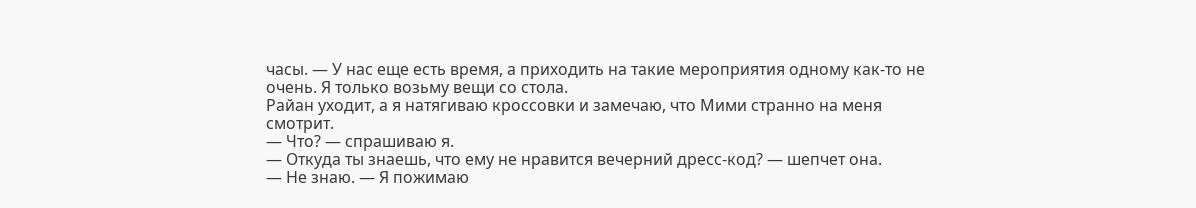часы. — У нас еще есть время, а приходить на такие мероприятия одному как-то не очень. Я только возьму вещи со стола.
Райан уходит, а я натягиваю кроссовки и замечаю, что Мими странно на меня смотрит.
— Что? — спрашиваю я.
— Откуда ты знаешь, что ему не нравится вечерний дресс-код? — шепчет она.
— Не знаю. — Я пожимаю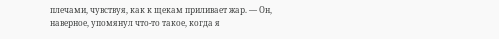плечами, чувствуя, как к щекам приливает жар. — Он, наверное, упомянул что-то такое, когда я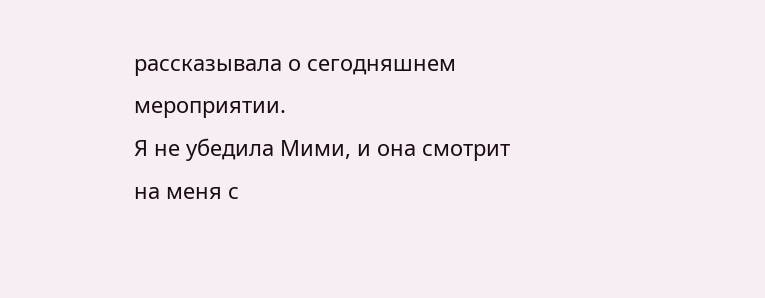рассказывала о сегодняшнем мероприятии.
Я не убедила Мими, и она смотрит на меня с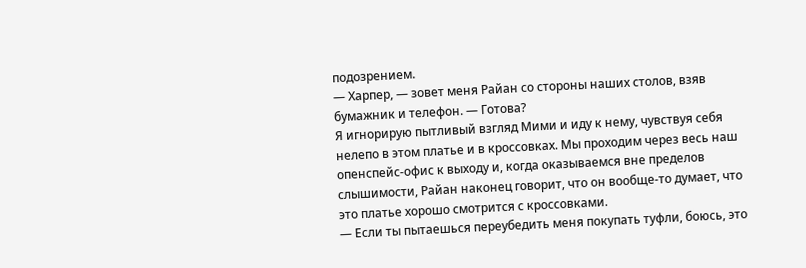подозрением.
— Харпер, — зовет меня Райан со стороны наших столов, взяв бумажник и телефон. — Готова?
Я игнорирую пытливый взгляд Мими и иду к нему, чувствуя себя нелепо в этом платье и в кроссовках. Мы проходим через весь наш опенспейс-офис к выходу и, когда оказываемся вне пределов слышимости, Райан наконец говорит, что он вообще-то думает, что это платье хорошо смотрится с кроссовками.
— Если ты пытаешься переубедить меня покупать туфли, боюсь, это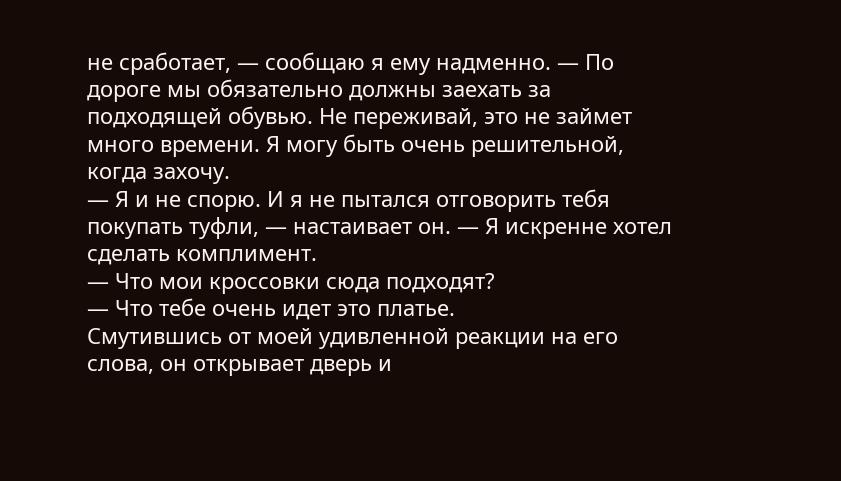не сработает, — сообщаю я ему надменно. — По дороге мы обязательно должны заехать за подходящей обувью. Не переживай, это не займет много времени. Я могу быть очень решительной, когда захочу.
— Я и не спорю. И я не пытался отговорить тебя покупать туфли, — настаивает он. — Я искренне хотел сделать комплимент.
— Что мои кроссовки сюда подходят?
— Что тебе очень идет это платье.
Смутившись от моей удивленной реакции на его слова, он открывает дверь и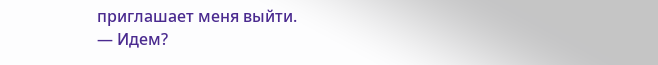приглашает меня выйти.
— Идем?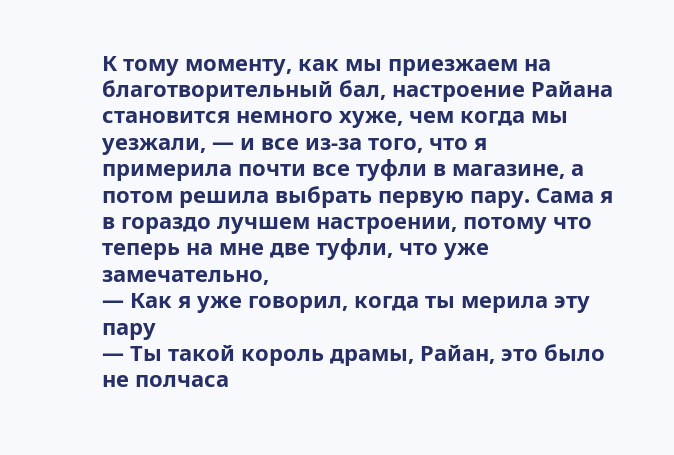К тому моменту, как мы приезжаем на благотворительный бал, настроение Райана становится немного хуже, чем когда мы уезжали, — и все из-за того, что я примерила почти все туфли в магазине, а потом решила выбрать первую пару. Сама я в гораздо лучшем настроении, потому что теперь на мне две туфли, что уже замечательно,
— Как я уже говорил, когда ты мерила эту пару
— Ты такой король драмы, Райан, это было не полчаса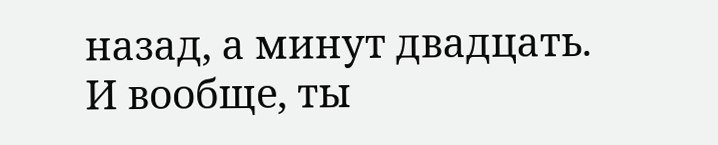назад, а минут двадцать. И вообще, ты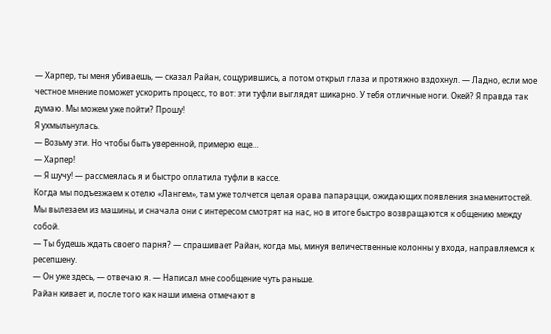— Харпер, ты меня убиваешь, — сказал Райан, сощурившись, а потом открыл глаза и протяжно вздохнул. — Ладно, если мое честное мнение поможет ускорить процесс, то вот: эти туфли выглядят шикарно. У тебя отличные ноги. Окей? Я правда так думаю. Мы можем уже пойти? Прошу!
Я ухмыльнулась.
— Возьму эти. Но чтобы быть уверенной, примерю еще…
— Харпер!
— Я шучу! — рассмеялась я и быстро оплатила туфли в кассе.
Когда мы подъезжаем к отелю «Лангем», там уже толчется целая орава папарацци, ожидающих появления знаменитостей. Мы вылезаем из машины, и сначала они с интересом смотрят на нас, но в итоге быстро возвращаются к общению между собой.
— Ты будешь ждать своего парня? — спрашивает Райан, когда мы, минуя величественные колонны у входа, направляемся к ресепшену.
— Он уже здесь, — отвечаю я. — Написал мне сообщение чуть раньше.
Райан кивает и, после того как наши имена отмечают в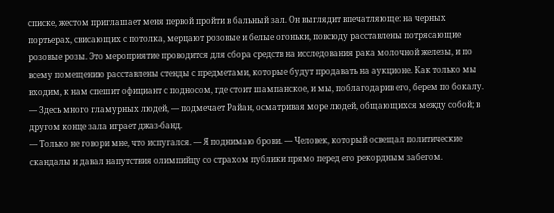списке, жестом приглашает меня первой пройти в бальный зал. Он выглядит впечатляюще: на черных портьерах, свисающих с потолка, мерцают розовые и белые огоньки, повсюду расставлены потрясающие розовые розы. Это мероприятие проводится для сбора средств на исследования рака молочной железы, и по всему помещению расставлены стенды с предметами, которые будут продавать на аукционе. Как только мы входим, к нам спешит официант с подносом, где стоит шампанское, и мы, поблагодарив его, берем по бокалу.
— Здесь много гламурных людей, — подмечает Райан, осматривая море людей, общающихся между собой; в другом конце зала играет джаз-банд.
— Только не говори мне, что испугался. — Я поднимаю брови. — Человек, который освещал политические скандалы и давал напутствия олимпийцу со страхом публики прямо перед его рекордным забегом.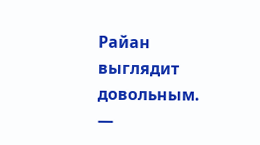Райан выглядит довольным.
—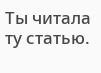Ты читала ту статью.